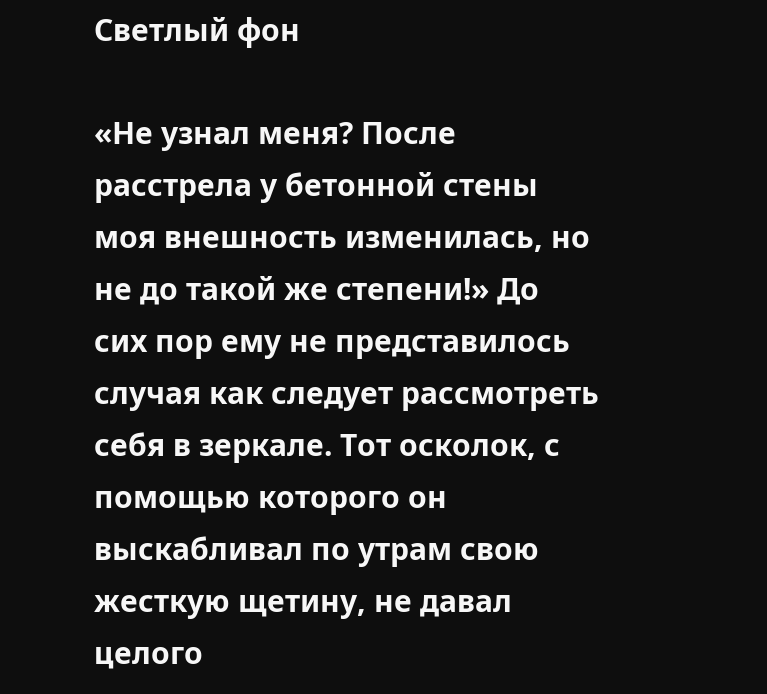Светлый фон

«Не узнал меня? После расстрела у бетонной стены моя внешность изменилась, но не до такой же степени!» До сих пор ему не представилось случая как следует рассмотреть себя в зеркале. Тот осколок, с помощью которого он выскабливал по утрам свою жесткую щетину, не давал целого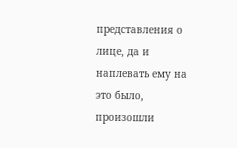представления о лице, да и наплевать ему на это было, произошли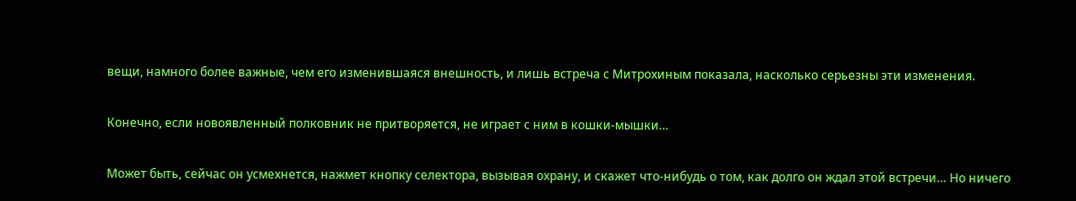вещи, намного более важные, чем его изменившаяся внешность, и лишь встреча с Митрохиным показала, насколько серьезны эти изменения.

Конечно, если новоявленный полковник не притворяется, не играет с ним в кошки-мышки…

Может быть, сейчас он усмехнется, нажмет кнопку селектора, вызывая охрану, и скажет что-нибудь о том, как долго он ждал этой встречи… Но ничего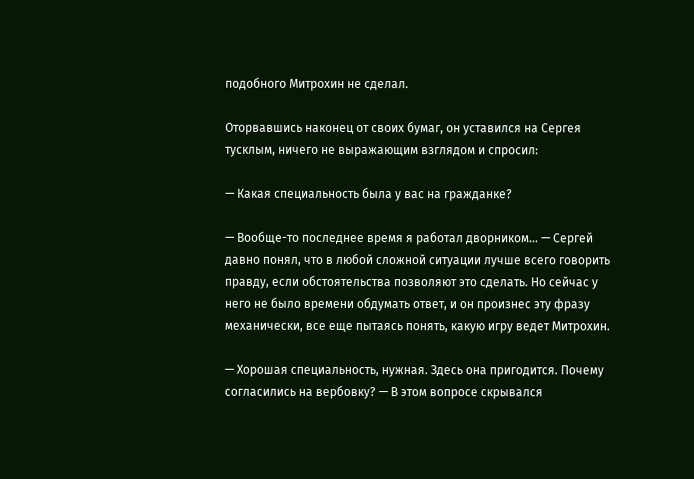подобного Митрохин не сделал.

Оторвавшись наконец от своих бумаг, он уставился на Сергея тусклым, ничего не выражающим взглядом и спросил:

— Какая специальность была у вас на гражданке?

— Вообще-то последнее время я работал дворником… — Сергей давно понял, что в любой сложной ситуации лучше всего говорить правду, если обстоятельства позволяют это сделать. Но сейчас у него не было времени обдумать ответ, и он произнес эту фразу механически, все еще пытаясь понять, какую игру ведет Митрохин.

— Хорошая специальность, нужная. Здесь она пригодится. Почему согласились на вербовку? — В этом вопросе скрывался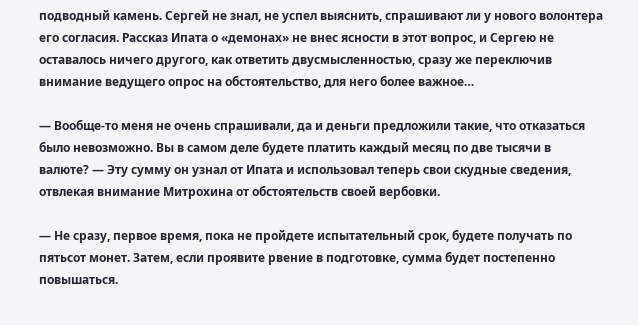подводный камень. Сергей не знал, не успел выяснить, спрашивают ли у нового волонтера его согласия. Рассказ Ипата о «демонах» не внес ясности в этот вопрос, и Сергею не оставалось ничего другого, как ответить двусмысленностью, сразу же переключив внимание ведущего опрос на обстоятельство, для него более важное…

— Вообще-то меня не очень спрашивали, да и деньги предложили такие, что отказаться было невозможно. Вы в самом деле будете платить каждый месяц по две тысячи в валюте? — Эту сумму он узнал от Ипата и использовал теперь свои скудные сведения, отвлекая внимание Митрохина от обстоятельств своей вербовки.

— Не сразу, первое время, пока не пройдете испытательный срок, будете получать по пятьсот монет. Затем, если проявите рвение в подготовке, сумма будет постепенно повышаться.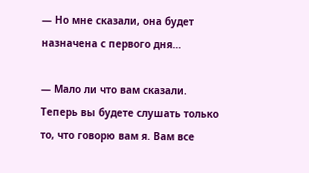— Но мне сказали, она будет назначена с первого дня…

— Мало ли что вам сказали. Теперь вы будете слушать только то, что говорю вам я. Вам все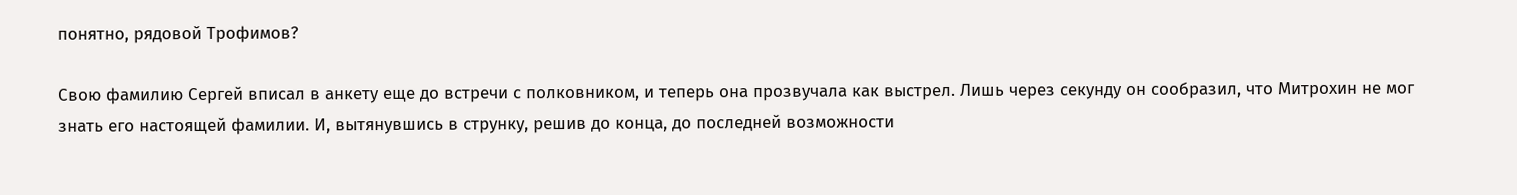понятно, рядовой Трофимов?

Свою фамилию Сергей вписал в анкету еще до встречи с полковником, и теперь она прозвучала как выстрел. Лишь через секунду он сообразил, что Митрохин не мог знать его настоящей фамилии. И, вытянувшись в струнку, решив до конца, до последней возможности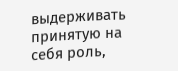выдерживать принятую на себя роль,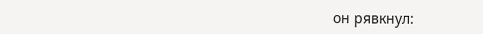он рявкнул: